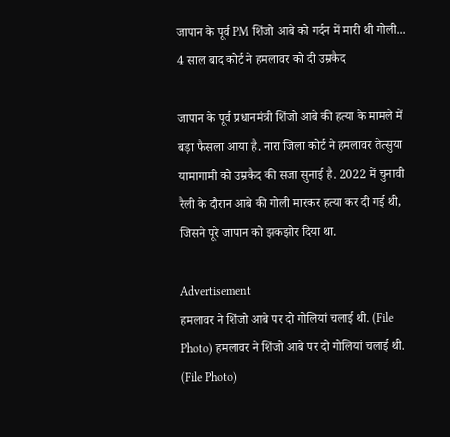जापान के पूर्व PM शिंजो आबे को गर्दन में मारी थी गोली... 4 साल बाद कोर्ट ने हमलावर को दी उम्रकैद

जापान के पूर्व प्रधानमंत्री शिंजो आबे की हत्या के मामले में बड़ा फैसला आया है. नारा जिला कोर्ट ने हमलावर तेत्सुया यामागामी को उम्रकैद की सजा सुनाई है. 2022 में चुनावी रैली के दौरान आबे की गोली मारकर हत्या कर दी गई थी, जिसने पूरे जापान को झकझोर दिया था.

Advertisement
हमलावर ने शिंजो आबे पर दो गोलियां चलाई थी. (File Photo) हमलावर ने शिंजो आबे पर दो गोलियां चलाई थी. (File Photo)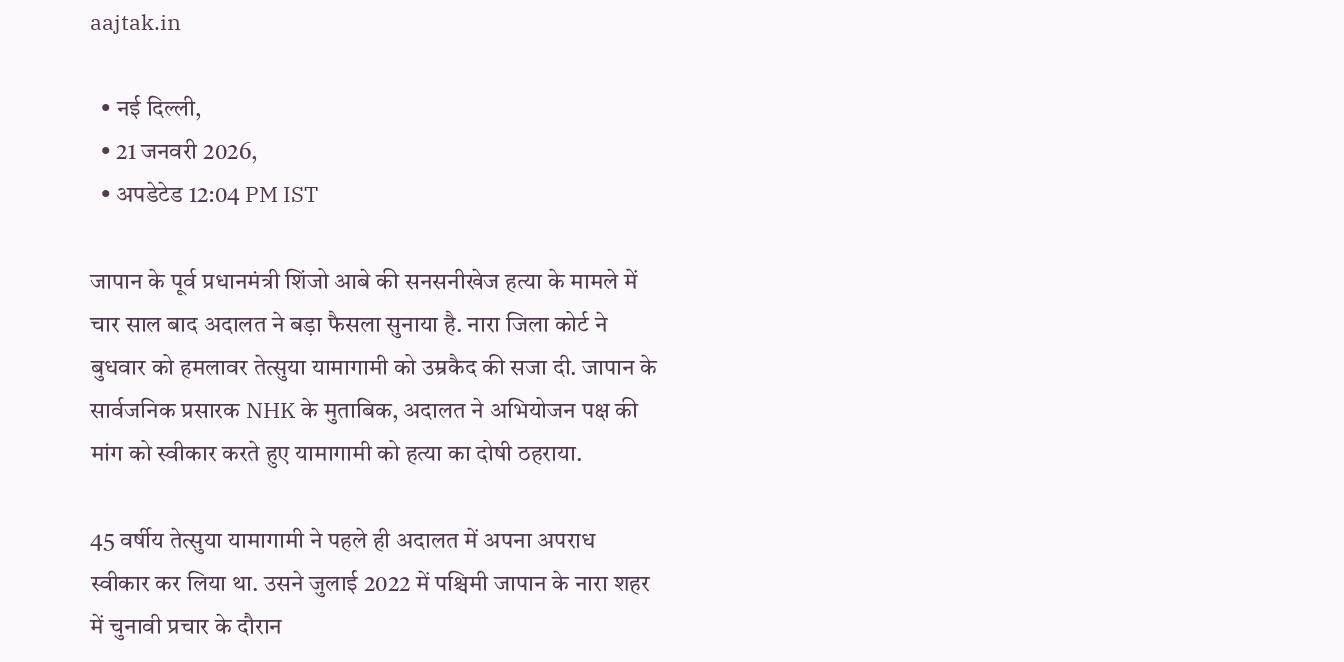aajtak.in

  • नई दिल्ली,
  • 21 जनवरी 2026,
  • अपडेटेड 12:04 PM IST

जापान के पूर्व प्रधानमंत्री शिंजो आबे की सनसनीखेज हत्या के मामले में चार साल बाद अदालत ने बड़ा फैसला सुनाया है. नारा जिला कोर्ट ने बुधवार को हमलावर तेत्सुया यामागामी को उम्रकैद की सजा दी. जापान के सार्वजनिक प्रसारक NHK के मुताबिक, अदालत ने अभियोजन पक्ष की मांग को स्वीकार करते हुए यामागामी को हत्या का दोषी ठहराया.

45 वर्षीय तेत्सुया यामागामी ने पहले ही अदालत में अपना अपराध स्वीकार कर लिया था. उसने जुलाई 2022 में पश्चिमी जापान के नारा शहर में चुनावी प्रचार के दौरान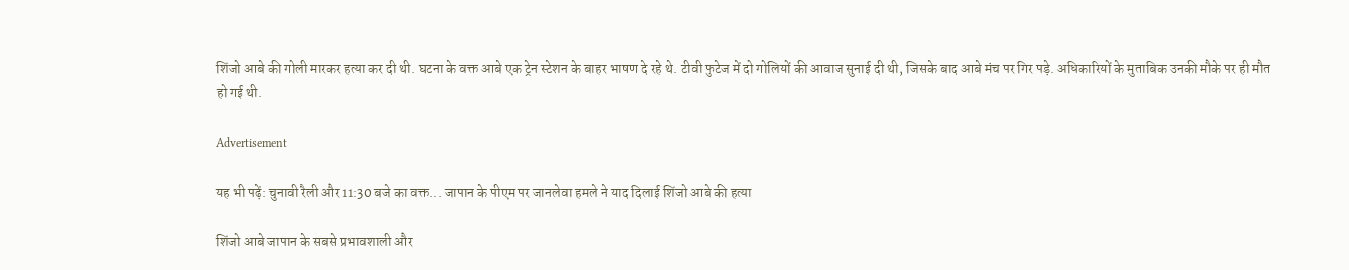शिंजो आबे की गोली मारकर हत्या कर दी थी. घटना के वक्त आबे एक ट्रेन स्टेशन के बाहर भाषण दे रहे थे. टीवी फुटेज में दो गोलियों की आवाज सुनाई दी थी, जिसके बाद आबे मंच पर गिर पड़े. अधिकारियों के मुताबिक उनकी मौके पर ही मौत हो गई थी.

Advertisement

यह भी पढ़ें: चुनावी रैली और 11:30 बजे का वक्त... जापान के पीएम पर जानलेवा हमले ने याद दिलाई शिंजो आबे की हत्या

शिंजो आबे जापान के सबसे प्रभावशाली और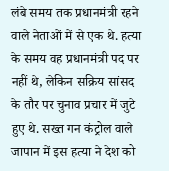लंबे समय तक प्रधानमंत्री रहने वाले नेताओं में से एक थे. हत्या के समय वह प्रधानमंत्री पद पर नहीं थे, लेकिन सक्रिय सांसद के तौर पर चुनाव प्रचार में जुटे हुए थे. सख्त गन कंट्रोल वाले जापान में इस हत्या ने देश को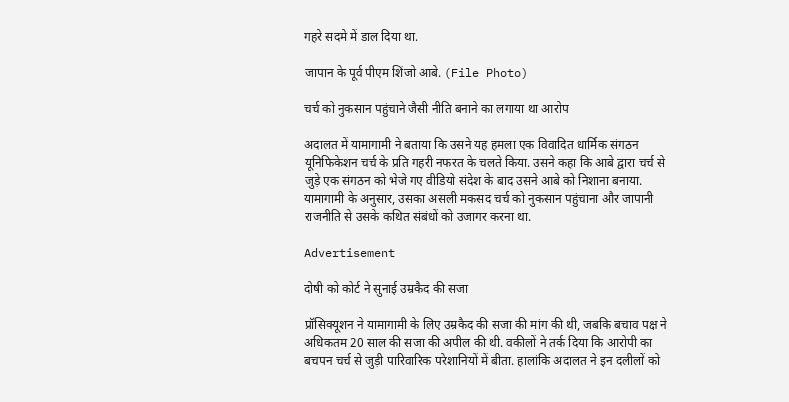गहरे सदमे में डाल दिया था.

जापान के पूर्व पीएम शिंजो आबे. (File Photo)

चर्च को नुकसान पहुंचाने जैसी नीति बनाने का लगाया था आरोप

अदालत में यामागामी ने बताया कि उसने यह हमला एक विवादित धार्मिक संगठन यूनिफिकेशन चर्च के प्रति गहरी नफरत के चलते किया. उसने कहा कि आबे द्वारा चर्च से जुड़े एक संगठन को भेजे गए वीडियो संदेश के बाद उसने आबे को निशाना बनाया. यामागामी के अनुसार, उसका असली मकसद चर्च को नुकसान पहुंचाना और जापानी राजनीति से उसके कथित संबंधों को उजागर करना था.

Advertisement

दोषी को कोर्ट ने सुनाई उम्रकैद की सजा

प्रॉसिक्यूशन ने यामागामी के लिए उम्रकैद की सजा की मांग की थी, जबकि बचाव पक्ष ने अधिकतम 20 साल की सजा की अपील की थी. वकीलों ने तर्क दिया कि आरोपी का बचपन चर्च से जुड़ी पारिवारिक परेशानियों में बीता. हालांकि अदालत ने इन दलीलों को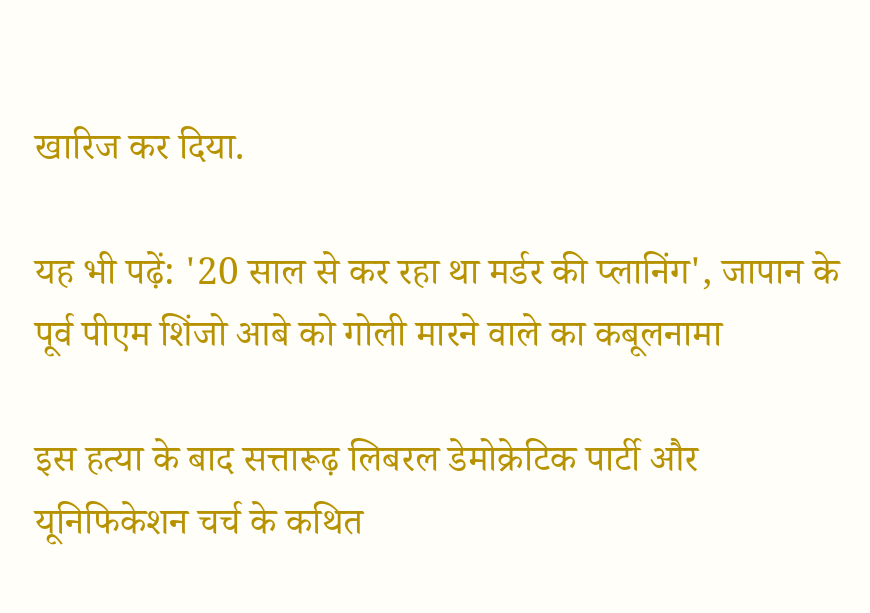खारिज कर दिया.

यह भी पढ़ें: '20 साल से कर रहा था मर्डर की प्लानिंग', जापान के पूर्व पीएम शिंजो आबे को गोली मारने वाले का कबूलनामा

इस हत्या के बाद सत्तारूढ़ लिबरल डेमोक्रेटिक पार्टी और यूनिफिकेशन चर्च के कथित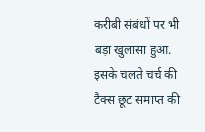करीबी संबंधों पर भी बड़ा खुलासा हुआ. इसके चलते चर्च की टैक्स छूट समाप्त की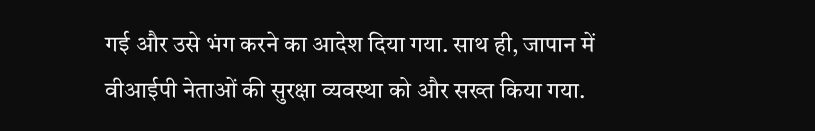गई और उसे भंग करने का आदेश दिया गया. साथ ही, जापान में वीआईपी नेताओं की सुरक्षा व्यवस्था को और सख्त किया गया.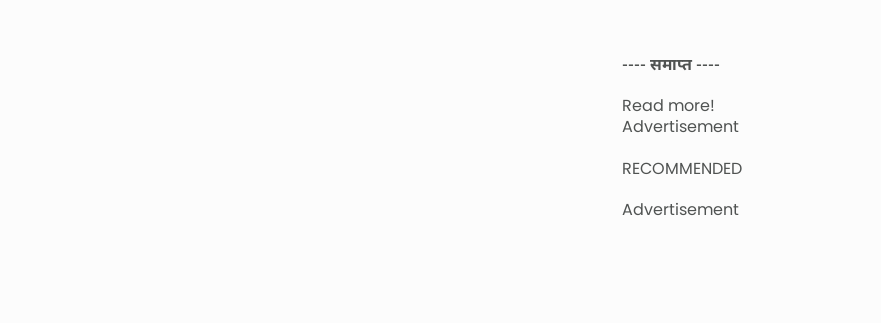---- समाप्त ----

Read more!
Advertisement

RECOMMENDED

Advertisement